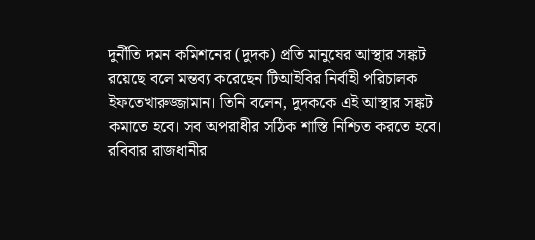দুর্নীতি দমন কমিশনের (দুদক) প্রতি মানুষের আস্থার সঙ্কট রয়েছে বলে মন্তব্য করেছেন টিআইবির নির্বাহী পরিচালক ইফতেখারুজ্জামান। তিনি বলেন, দুদককে এই আস্থার সঙ্কট কমাতে হবে। সব অপরাধীর সঠিক শাস্তি নিশ্চিত করতে হবে।
রবিবার রাজধানীর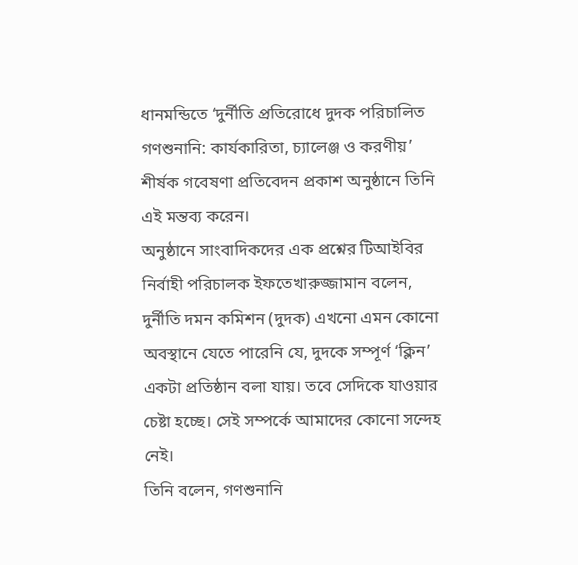ধানমন্ডিতে ‘দুর্নীতি প্রতিরোধে দুদক পরিচালিত গণশুনানি: কার্যকারিতা, চ্যালেঞ্জ ও করণীয়’ শীর্ষক গবেষণা প্রতিবেদন প্রকাশ অনুষ্ঠানে তিনি এই মন্তব্য করেন।
অনুষ্ঠানে সাংবাদিকদের এক প্রশ্নের টিআইবির নির্বাহী পরিচালক ইফতেখারুজ্জামান বলেন, দুর্নীতি দমন কমিশন (দুদক) এখনো এমন কোনো অবস্থানে যেতে পারেনি যে, দুদকে সম্পূর্ণ ‘ক্লিন’ একটা প্রতিষ্ঠান বলা যায়। তবে সেদিকে যাওয়ার চেষ্টা হচ্ছে। সেই সম্পর্কে আমাদের কোনো সন্দেহ নেই।
তিনি বলেন, গণশুনানি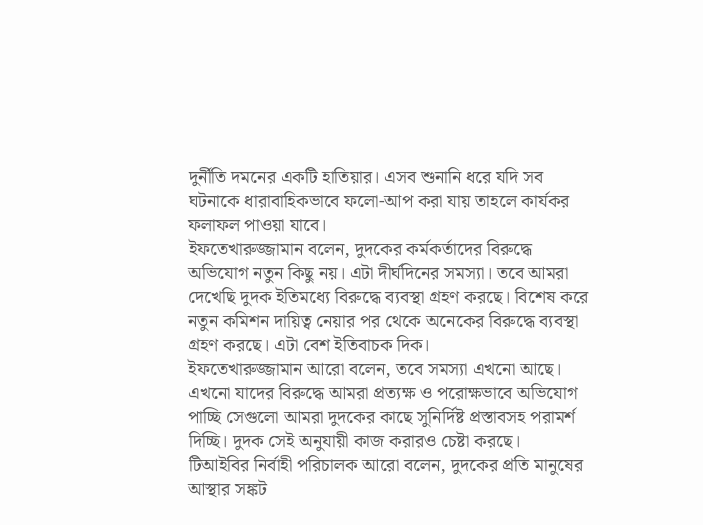দুর্নীতি দমনের একটি হাতিয়ার। এসব শুনানি ধরে যদি সব ঘটনাকে ধারাবাহিকভাবে ফলো-আপ করা যায় তাহলে কার্যকর ফলাফল পাওয়া যাবে।
ইফতেখারুজ্জামান বলেন, দুদকের কর্মকর্তাদের বিরুদ্ধে অভিযোগ নতুন কিছু নয়। এটা দীর্ঘদিনের সমস্যা। তবে আমরা দেখেছি দুদক ইতিমধ্যে বিরুদ্ধে ব্যবস্থা গ্রহণ করছে। বিশেষ করে নতুন কমিশন দায়িত্ব নেয়ার পর থেকে অনেকের বিরুদ্ধে ব্যবস্থা গ্রহণ করছে। এটা বেশ ইতিবাচক দিক।
ইফতেখারুজ্জামান আরো বলেন, তবে সমস্যা এখনো আছে। এখনো যাদের বিরুদ্ধে আমরা প্রত্যক্ষ ও পরোক্ষভাবে অভিযোগ পাচ্ছি সেগুলো আমরা দুদকের কাছে সুনির্দিষ্ট প্রস্তাবসহ পরামর্শ দিচ্ছি। দুদক সেই অনুযায়ী কাজ করারও চেষ্টা করছে।
টিআইবির নির্বাহী পরিচালক আরো বলেন, দুদকের প্রতি মানুষের আস্থার সঙ্কট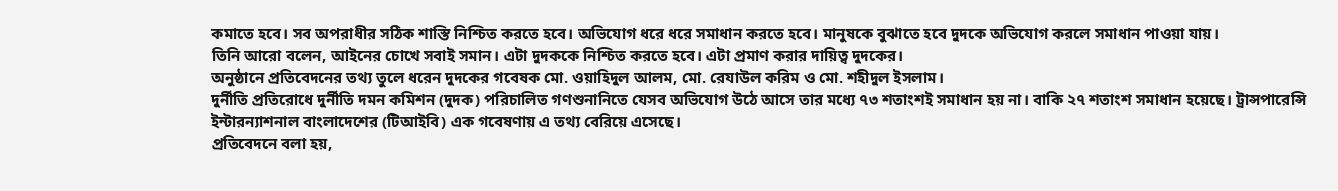কমাতে হবে। সব অপরাধীর সঠিক শাস্তি নিশ্চিত করতে হবে। অভিযোগ ধরে ধরে সমাধান করতে হবে। মানুষকে বুঝাতে হবে দুদকে অভিযোগ করলে সমাধান পাওয়া যায়।
তিনি আরো বলেন, আইনের চোখে সবাই সমান। এটা দুদককে নিশ্চিত করতে হবে। এটা প্রমাণ করার দায়িত্ব দুদকের।
অনুষ্ঠানে প্রতিবেদনের তথ্য তুলে ধরেন দুদকের গবেষক মো. ওয়াহিদুল আলম, মো. রেযাউল করিম ও মো. শহীদুল ইসলাম।
দুর্নীতি প্রতিরোধে দুর্নীতি দমন কমিশন (দুদক) পরিচালিত গণশুনানিতে যেসব অভিযোগ উঠে আসে তার মধ্যে ৭৩ শতাংশই সমাধান হয় না। বাকি ২৭ শতাংশ সমাধান হয়েছে। ট্রান্সপারেন্সি ইন্টারন্যাশনাল বাংলাদেশের (টিআইবি) এক গবেষণায় এ তথ্য বেরিয়ে এসেছে।
প্রতিবেদনে বলা হয়,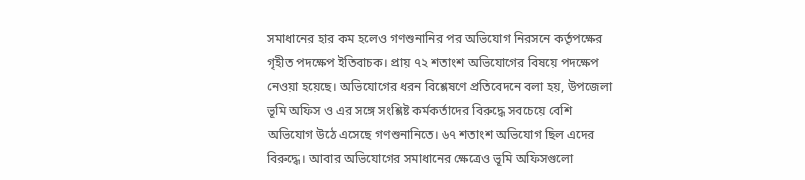সমাধানের হার কম হলেও গণশুনানির পর অভিযোগ নিরসনে কর্তৃপক্ষের গৃহীত পদক্ষেপ ইতিবাচক। প্রায় ৭২ শতাংশ অভিযোগের বিষয়ে পদক্ষেপ নেওয়া হয়েছে। অভিযোগের ধরন বিশ্লেষণে প্রতিবেদনে বলা হয়, উপজেলা ভূমি অফিস ও এর সঙ্গে সংশ্লিষ্ট কর্মকর্তাদের বিরুদ্ধে সবচেয়ে বেশি অভিযোগ উঠে এসেছে গণশুনানিতে। ৬৭ শতাংশ অভিযোগ ছিল এদের বিরুদ্ধে। আবার অভিযোগের সমাধানের ক্ষেত্রেও ভূমি অফিসগুলো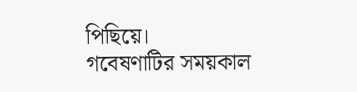পিছিয়ে।
গবেষণাটির সময়কাল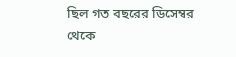ছিল গত বছরের ডিসেম্বর থেকে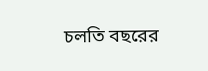চলতি বছরের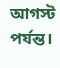আগস্ট পর্যন্ত।